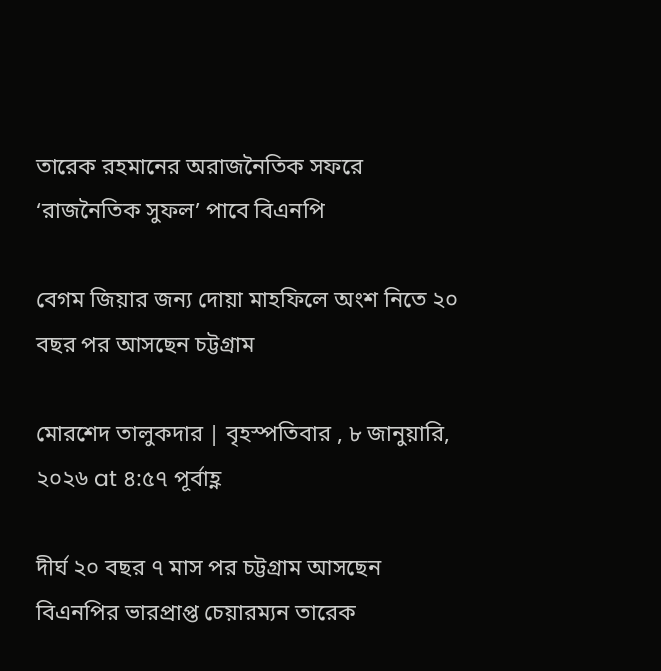তারেক রহমানের অরাজনৈতিক সফরে ‘রাজনৈতিক সুফল’ পাবে বিএনপি

বেগম জিয়ার জন্য দোয়া মাহফিলে অংশ নিতে ২০ বছর পর আসছেন চট্টগ্রাম

মোরশেদ তালুকদার | বৃহস্পতিবার , ৮ জানুয়ারি, ২০২৬ at ৪:৫৭ পূর্বাহ্ণ

দীর্ঘ ২০ বছর ৭ মাস পর চট্টগ্রাম আসছেন বিএনপির ভারপ্রাপ্ত চেয়ারম্যন তারেক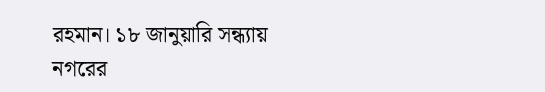রহমান। ১৮ জানুয়ারি সন্ধ্যায় নগরের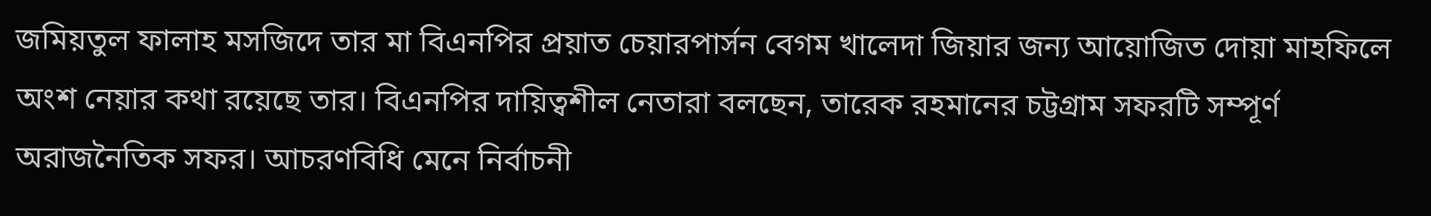জমিয়তুল ফালাহ মসজিদে তার মা বিএনপির প্রয়াত চেয়ারপার্সন বেগম খালেদা জিয়ার জন্য আয়োজিত দোয়া মাহফিলে অংশ নেয়ার কথা রয়েছে তার। বিএনপির দায়িত্বশীল নেতারা বলছেন, তারেক রহমানের চট্টগ্রাম সফরটি সম্পূর্ণ অরাজনৈতিক সফর। আচরণবিধি মেনে নির্বাচনী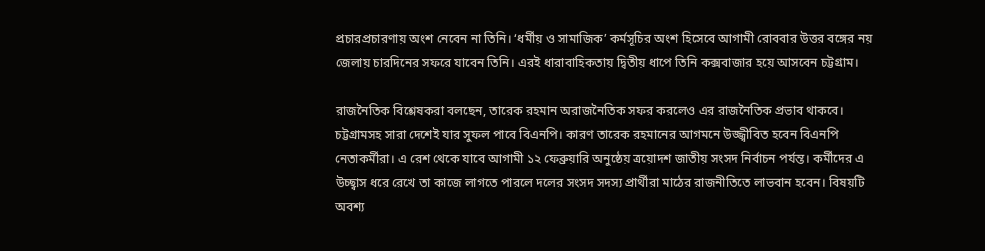প্রচারপ্রচারণায় অংশ নেবেন না তিনি। ‘ধর্মীয় ও সামাজিক’ কর্মসূচির অংশ হিসেবে আগামী রোববার উত্তর বঙ্গের নয় জেলায় চারদিনের সফরে যাবেন তিনি। এরই ধারাবাহিকতায় দ্বিতীয় ধাপে তিনি কক্সবাজার হয়ে আসবেন চট্টগ্রাম।

রাজনৈতিক বিশ্লেষকরা বলছেন, তারেক রহমান অরাজনৈতিক সফর করলেও এর রাজনৈতিক প্রভাব থাকবে। চট্টগ্রামসহ সারা দেশেই যার সুফল পাবে বিএনপি। কারণ তারেক রহমানের আগমনে উজ্জ্বীবিত হবেন বিএনপি নেতাকর্মীরা। এ রেশ থেকে যাবে আগামী ১২ ফেব্রুয়ারি অনুষ্ঠেয় ত্রয়োদশ জাতীয় সংসদ নির্বাচন পর্যন্ত। কর্মীদের এ উচ্ছ্বাস ধরে রেখে তা কাজে লাগতে পারলে দলের সংসদ সদস্য প্রার্থীরা মাঠের রাজনীতিতে লাভবান হবেন। বিষয়টি অবশ্য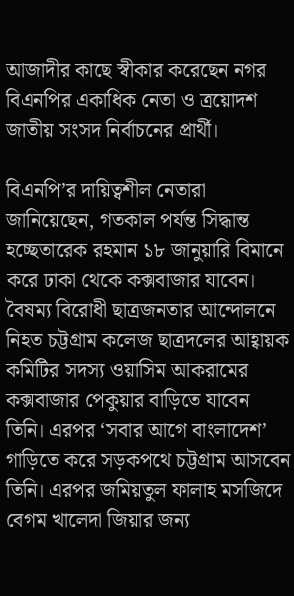আজাদীর কাছে স্বীকার করেছেন নগর বিএনপির একাধিক নেতা ও ত্রয়োদশ জাতীয় সংসদ নির্বাচনের প্রার্থী।

বিএনপি’র দায়িত্বশীল নেতারা জানিয়েছেন, গতকাল পর্যন্ত সিদ্ধান্ত হচ্ছেতারেক রহমান ১৮ জানুয়ারি বিমানে করে ঢাকা থেকে কক্সবাজার যাবেন। বৈষম্য বিরোধী ছাত্রজনতার আন্দোলনে নিহত চট্টগ্রাম কলেজ ছাত্রদলের আহ্বায়ক কমিটির সদস্য ওয়াসিম আকরামের কক্সবাজার পেকুয়ার বাড়িতে যাবেন তিনি। এরপর ‘সবার আগে বাংলাদেশ’ গাড়িতে করে সড়কপথে চট্টগ্রাম আসবেন তিনি। এরপর জমিয়তুল ফালাহ মসজিদে বেগম খালেদা জিয়ার জন্য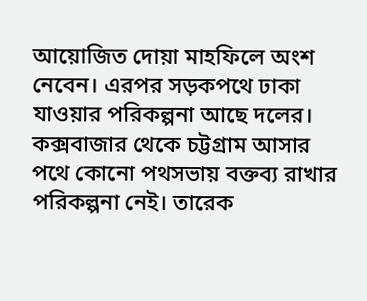আয়োজিত দোয়া মাহফিলে অংশ নেবেন। এরপর সড়কপথে ঢাকা যাওয়ার পরিকল্পনা আছে দলের। কক্সবাজার থেকে চট্টগ্রাম আসার পথে কোনো পথসভায় বক্তব্য রাখার পরিকল্পনা নেই। তারেক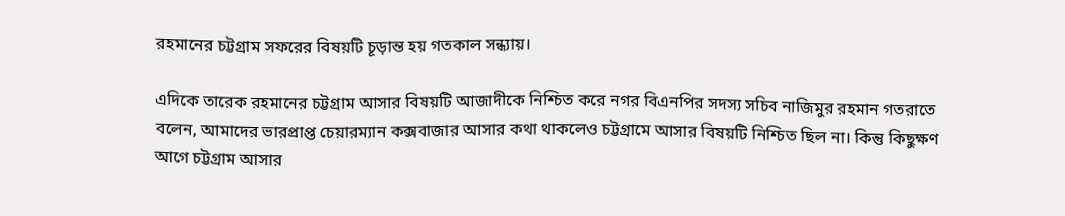রহমানের চট্টগ্রাম সফরের বিষয়টি চূড়ান্ত হয় গতকাল সন্ধ্যায়।

এদিকে তারেক রহমানের চট্টগ্রাম আসার বিষয়টি আজাদীকে নিশ্চিত করে নগর বিএনপির সদস্য সচিব নাজিমুর রহমান গতরাতে বলেন, আমাদের ভারপ্রাপ্ত চেয়ারম্যান কক্সবাজার আসার কথা থাকলেও চট্টগ্রামে আসার বিষয়টি নিশ্চিত ছিল না। কিন্তু কিছুক্ষণ আগে চট্টগ্রাম আসার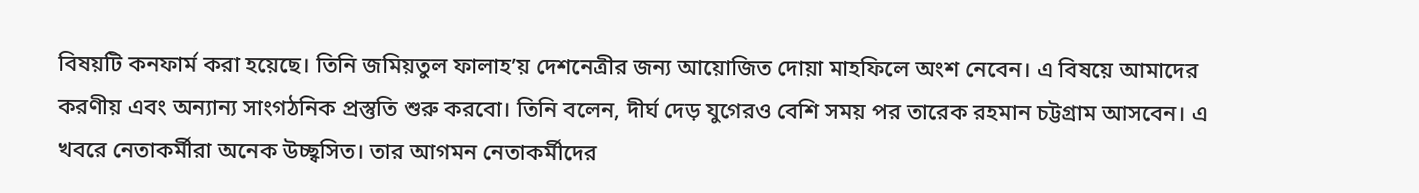বিষয়টি কনফার্ম করা হয়েছে। তিনি জমিয়তুল ফালাহ’য় দেশনেত্রীর জন্য আয়োজিত দোয়া মাহফিলে অংশ নেবেন। এ বিষয়ে আমাদের করণীয় এবং অন্যান্য সাংগঠনিক প্রস্তুতি শুরু করবো। তিনি বলেন, দীর্ঘ দেড় যুগেরও বেশি সময় পর তারেক রহমান চট্টগ্রাম আসবেন। এ খবরে নেতাকর্মীরা অনেক উচ্ছ্বসিত। তার আগমন নেতাকর্মীদের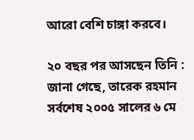আরো বেশি চাঙ্গা করবে।

২০ বছর পর আসছেন তিনি : জানা গেছে, তারেক রহমান সর্বশেষ ২০০৫ সালের ৬ মে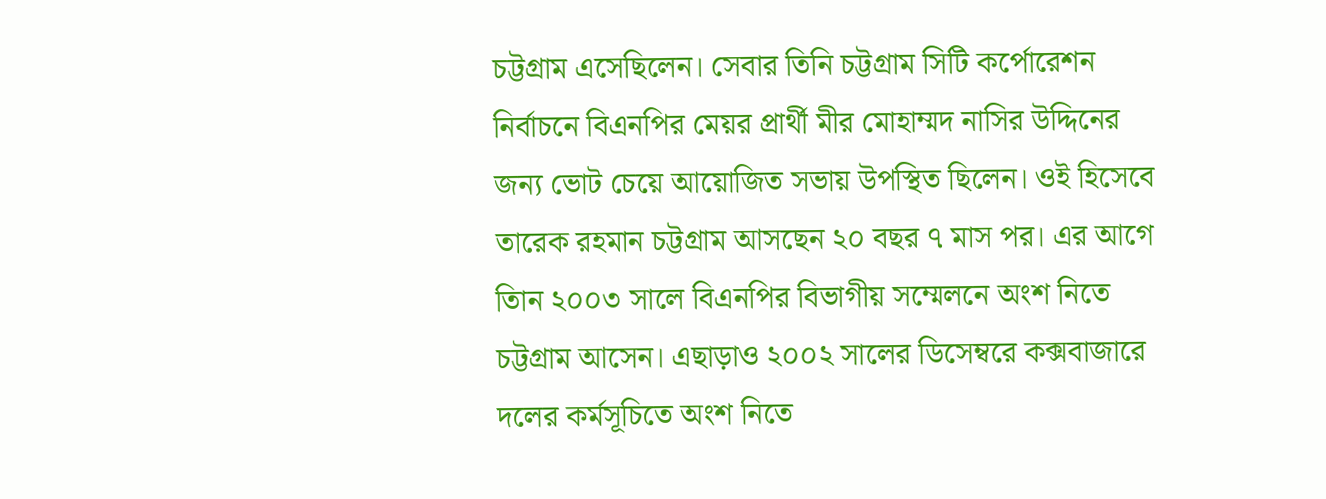চট্টগ্রাম এসেছিলেন। সেবার তিনি চট্টগ্রাম সিটি কর্পোরেশন নির্বাচনে বিএনপির মেয়র প্রার্থী মীর মোহাম্মদ নাসির উদ্দিনের জন্য ভোট চেয়ে আয়োজিত সভায় উপস্থিত ছিলেন। ওই হিসেবে তারেক রহমান চট্টগ্রাম আসছেন ২০ বছর ৭ মাস পর। এর আগে তিান ২০০৩ সালে বিএনপির বিভাগীয় সম্মেলনে অংশ নিতে চট্টগ্রাম আসেন। এছাড়াও ২০০২ সালের ডিসেম্বরে কক্সবাজারে দলের কর্মসূচিতে অংশ নিতে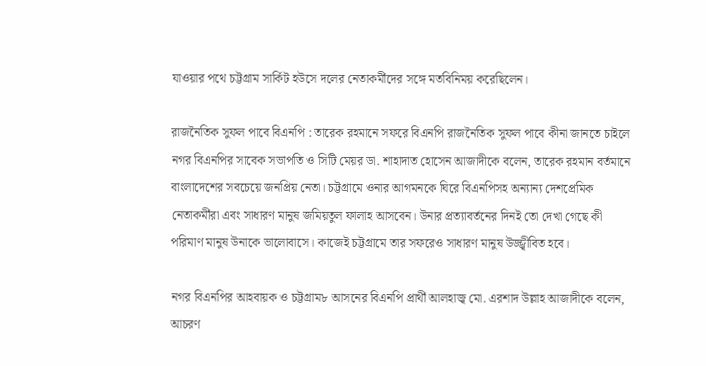যাওয়ার পথে চট্টগ্রাম সার্কিট হউসে দলের নেতাকর্মীদের সঙ্গে মতবিনিময় করেছিলেন।

রাজনৈতিক সুফল পাবে বিএনপি : তারেক রহমানে সফরে বিএনপি রাজনৈতিক সুফল পাবে কীনা জানতে চাইলে নগর বিএনপির সাবেক সভাপতি ও সিটি মেয়র ডা. শাহাদাত হোসেন আজাদীকে বলেন, তারেক রহমান বর্তমানে বাংলাদেশের সবচেয়ে জনপ্রিয় নেতা। চট্টগ্রামে ওনার আগমনকে ঘিরে বিএনপিসহ অন্যান্য দেশপ্রেমিক নেতাকর্মীরা এবং সাধারণ মানুষ জমিয়তুল ফালাহ আসবেন। উনার প্রত্যাবর্তনের দিনই তো দেখা গেছে কী পরিমাণ মানুষ উনাকে ভালোবাসে। কাজেই চট্টগ্রামে তার সফরেও সাধারণ মানুষ উজ্জ্বীবিত হবে।

নগর বিএনপির আহবায়ক ও চট্টগ্রাম৮ আসনের বিএনপি প্রার্থী আলহাজ্ব মো. এরশাদ উল্লাহ আজাদীকে বলেন, আচরণ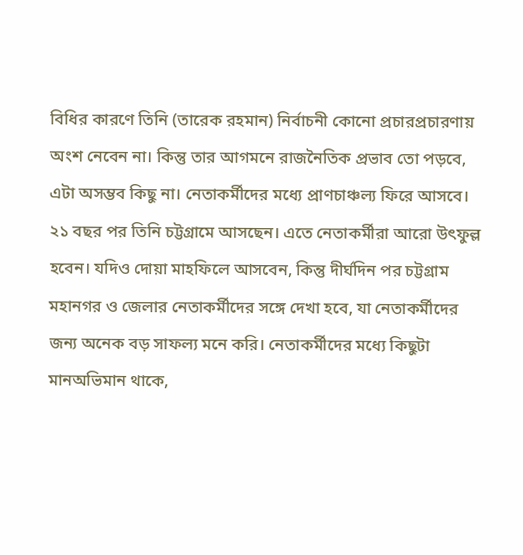বিধির কারণে তিনি (তারেক রহমান) নির্বাচনী কোনো প্রচারপ্রচারণায় অংশ নেবেন না। কিন্তু তার আগমনে রাজনৈতিক প্রভাব তো পড়বে, এটা অসম্ভব কিছু না। নেতাকর্মীদের মধ্যে প্রাণচাঞ্চল্য ফিরে আসবে। ২১ বছর পর তিনি চট্টগ্রামে আসছেন। এতে নেতাকর্মীরা আরো উৎফুল্ল হবেন। যদিও দোয়া মাহফিলে আসবেন, কিন্তু দীর্ঘদিন পর চট্টগ্রাম মহানগর ও জেলার নেতাকর্মীদের সঙ্গে দেখা হবে, যা নেতাকর্মীদের জন্য অনেক বড় সাফল্য মনে করি। নেতাকর্মীদের মধ্যে কিছুটা মানঅভিমান থাকে,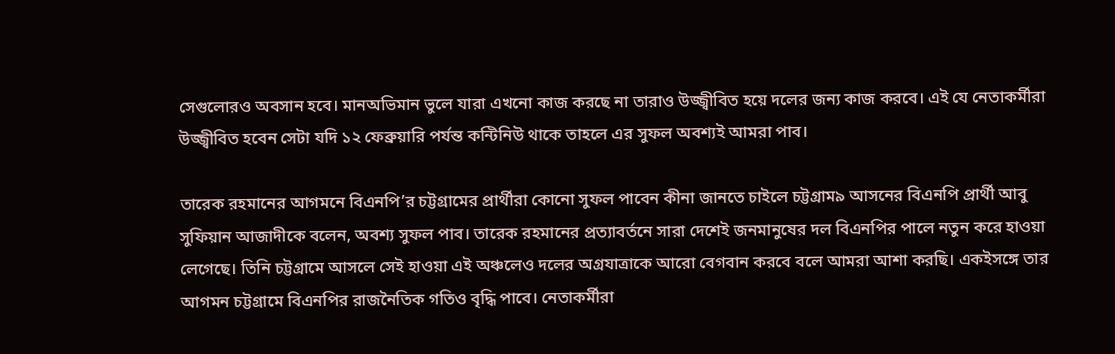সেগুলোরও অবসান হবে। মানঅভিমান ভুলে যারা এখনো কাজ করছে না তারাও উজ্জ্বীবিত হয়ে দলের জন্য কাজ করবে। এই যে নেতাকর্মীরা উজ্জ্বীবিত হবেন সেটা যদি ১২ ফেব্রুয়ারি পর্যন্ত কন্টিনিউ থাকে তাহলে এর সুফল অবশ্যই আমরা পাব।

তারেক রহমানের আগমনে বিএনপি’র চট্টগ্রামের প্রার্থীরা কোনো সুফল পাবেন কীনা জানতে চাইলে চট্টগ্রাম৯ আসনের বিএনপি প্রার্থী আবু সুফিয়ান আজাদীকে বলেন, অবশ্য সুফল পাব। তারেক রহমানের প্রত্যাবর্তনে সারা দেশেই জনমানুষের দল বিএনপির পালে নতুন করে হাওয়া লেগেছে। তিনি চট্টগ্রামে আসলে সেই হাওয়া এই অঞ্চলেও দলের অগ্রযাত্রাকে আরো বেগবান করবে বলে আমরা আশা করছি। একইসঙ্গে তার আগমন চট্টগ্রামে বিএনপির রাজনৈতিক গতিও বৃদ্ধি পাবে। নেতাকর্মীরা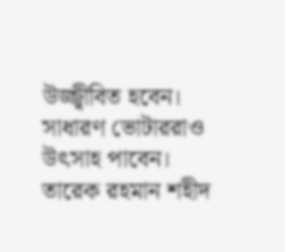উজ্জ্বীবিত হবেন। সাধারণ ভোটাররাও উৎসাহ পাবেন। তারেক রহমান শহীদ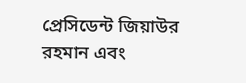প্রেসিডেন্ট জিয়াউর রহমান এবং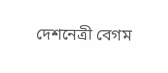দেশনেত্রী বেগম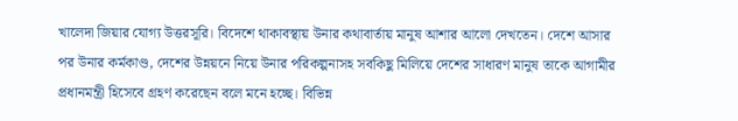খালেদা জিয়ার যোগ্য উত্তরসূরি। বিদেশে থাকাবস্থায় উনার কথাবার্তায় মানুষ আশার আলো দেখতেন। দেশে আসার পর উনার কর্মকাণ্ড, দেশের উন্নয়নে নিয়ে উনার পরিকল্পনাসহ সবকিছু মিলিয়ে দেশের সাধারণ মানুষ তাকে আগামীর প্রধানমন্ত্রী হিসেবে গ্রহণ করেছেন বলে মনে হচ্ছে। বিভিন্ন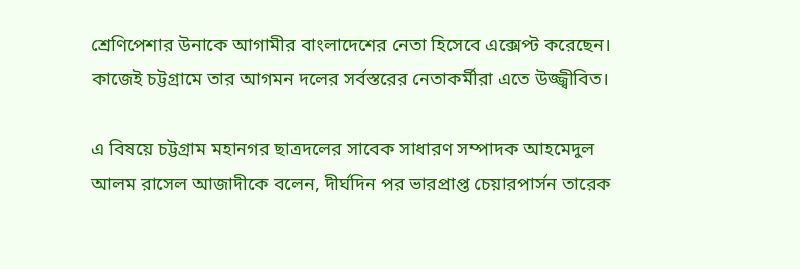শ্রেণিপেশার উনাকে আগামীর বাংলাদেশের নেতা হিসেবে এক্সেপ্ট করেছেন। কাজেই চট্টগ্রামে তার আগমন দলের সর্বস্তরের নেতাকর্মীরা এতে উজ্জ্বীবিত।

এ বিষয়ে চট্টগ্রাম মহানগর ছাত্রদলের সাবেক সাধারণ সম্পাদক আহমেদুল আলম রাসেল আজাদীকে বলেন, দীর্ঘদিন পর ভারপ্রাপ্ত চেয়ারপার্সন তারেক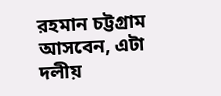রহমান চট্টগ্রাম আসবেন, এটা দলীয়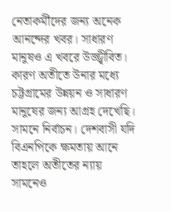নেতাকর্মীদের জন্য অনেক আনন্দের খবর। সাধারণ মানুষও এ খবরে উজ্জ্বীবিত। কারণ অতীতে উনার মধ্যে চট্টগ্রামের উন্নয়ন ও সাধারণ মানুষের জন্য আগ্রহ দেখেছি। সামনে নির্বাচন। দেশবাসী যদি বিএনপিকে ক্ষমতায় আনে তাহলে অতীতের ন্যায় সামনেও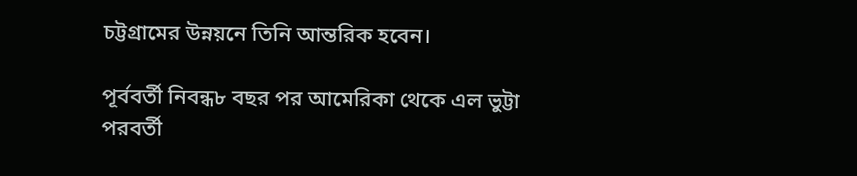চট্টগ্রামের উন্নয়নে তিনি আন্তরিক হবেন।

পূর্ববর্তী নিবন্ধ৮ বছর পর আমেরিকা থেকে এল ভুট্টা
পরবর্তী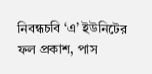নিবন্ধচবি ‘এ’ ইউনিটের ফল প্রকাশ, পাস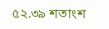৫২.৩৯ শতাংশ